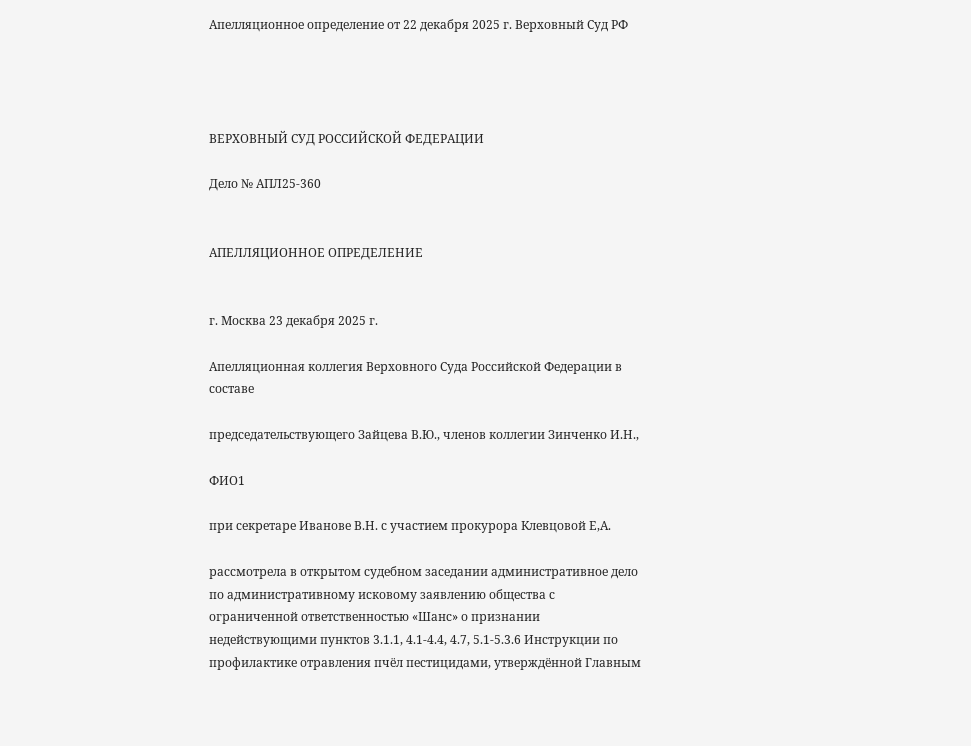Апелляционное определение от 22 декабря 2025 г. Верховный Суд РФ




ВЕРХОВНЫЙ СУД РОССИЙСКОЙ ФЕДЕРАЦИИ

Дело № АПЛ25-360


АПЕЛЛЯЦИОННОЕ ОПРЕДЕЛЕНИЕ


г. Москва 23 декабря 2025 г.

Апелляционная коллегия Верховного Суда Российской Федерации в составе

председательствующего Зайцева В.Ю., членов коллегии Зинченко И.Н.,

ФИО1

при секретаре Иванове В.Н. с участием прокурора Клевцовой Е,А.

рассмотрела в открытом судебном заседании административное дело по административному исковому заявлению общества с ограниченной ответственностью «Шанс» о признании недействующими пунктов 3.1.1, 4.1-4.4, 4.7, 5.1-5.3.6 Инструкции по профилактике отравления пчёл пестицидами, утверждённой Главным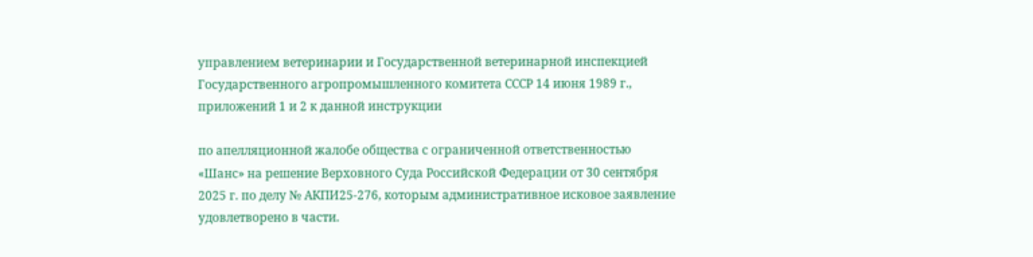управлением ветеринарии и Государственной ветеринарной инспекцией Государственного агропромышленного комитета СССР 14 июня 1989 г., приложений 1 и 2 к данной инструкции

по апелляционной жалобе общества с ограниченной ответственностью «Шанс» на решение Верховного Суда Российской Федерации от 30 сентября 2025 г. по делу № АКПИ25-276, которым административное исковое заявление удовлетворено в части.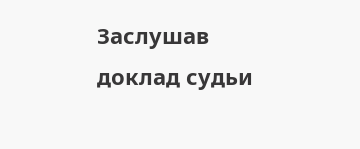Заслушав доклад судьи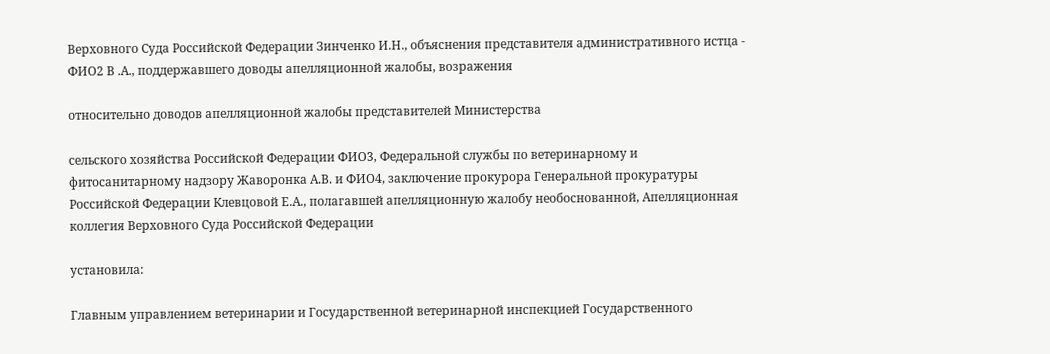Верховного Суда Российской Федерации Зинченко И.Н., объяснения представителя административного истца - ФИО2 В .А., поддержавшего доводы апелляционной жалобы, возражения

относительно доводов апелляционной жалобы представителей Министерства

сельского хозяйства Российской Федерации ФИО3, Федеральной службы по ветеринарному и фитосанитарному надзору Жаворонка А.В. и ФИО4, заключение прокурора Генеральной прокуратуры Российской Федерации Клевцовой Е.А., полагавшей апелляционную жалобу необоснованной, Апелляционная коллегия Верховного Суда Российской Федерации

установила:

Главным управлением ветеринарии и Государственной ветеринарной инспекцией Государственного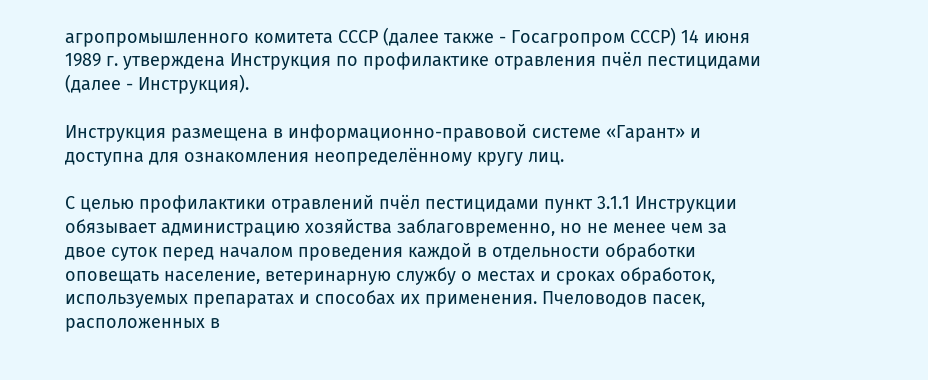агропромышленного комитета СССР (далее также - Госагропром СССР) 14 июня 1989 г. утверждена Инструкция по профилактике отравления пчёл пестицидами (далее - Инструкция).

Инструкция размещена в информационно-правовой системе «Гарант» и доступна для ознакомления неопределённому кругу лиц.

С целью профилактики отравлений пчёл пестицидами пункт 3.1.1 Инструкции обязывает администрацию хозяйства заблаговременно, но не менее чем за двое суток перед началом проведения каждой в отдельности обработки оповещать население, ветеринарную службу о местах и сроках обработок, используемых препаратах и способах их применения. Пчеловодов пасек, расположенных в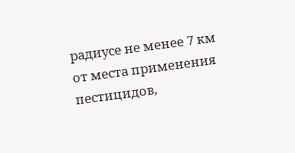радиусе не менее 7 км от места применения пестицидов,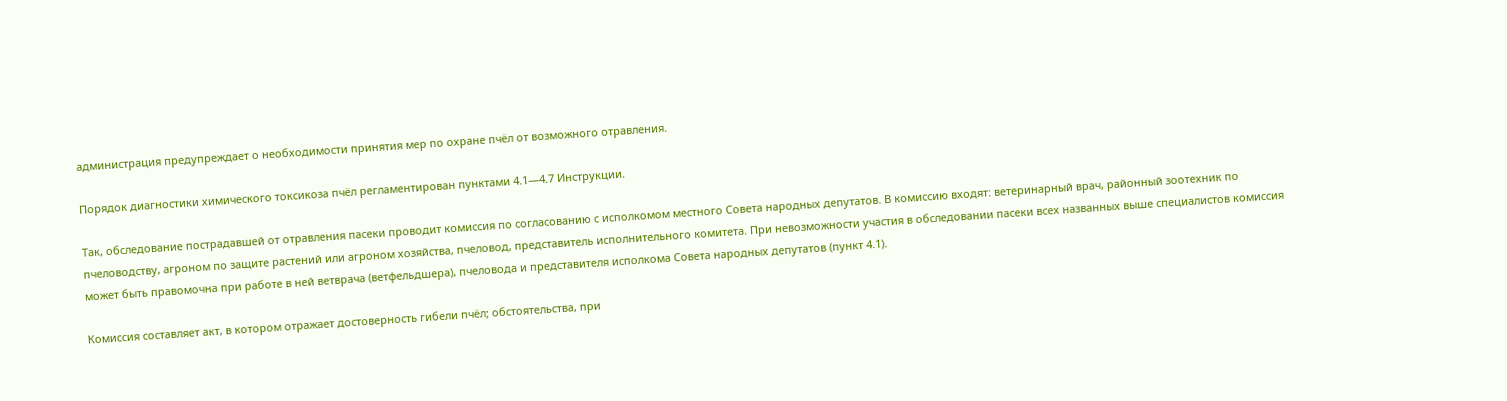администрация предупреждает о необходимости принятия мер по охране пчёл от возможного отравления.

Порядок диагностики химического токсикоза пчёл регламентирован пунктами 4.1—4.7 Инструкции.

Так, обследование пострадавшей от отравления пасеки проводит комиссия по согласованию с исполкомом местного Совета народных депутатов. В комиссию входят: ветеринарный врач, районный зоотехник по пчеловодству, агроном по защите растений или агроном хозяйства, пчеловод, представитель исполнительного комитета. При невозможности участия в обследовании пасеки всех названных выше специалистов комиссия может быть правомочна при работе в ней ветврача (ветфельдшера), пчеловода и представителя исполкома Совета народных депутатов (пункт 4.1).

Комиссия составляет акт, в котором отражает достоверность гибели пчёл; обстоятельства, при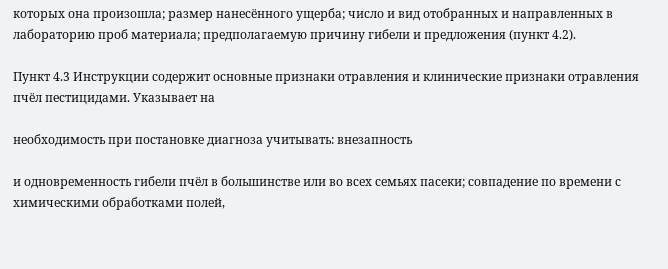которых она произошла; размер нанесённого ущерба; число и вид отобранных и направленных в лабораторию проб материала; предполагаемую причину гибели и предложения (пункт 4.2).

Пункт 4.3 Инструкции содержит основные признаки отравления и клинические признаки отравления пчёл пестицидами. Указывает на

необходимость при постановке диагноза учитывать: внезапность

и одновременность гибели пчёл в большинстве или во всех семьях пасеки; совпадение по времени с химическими обработками полей,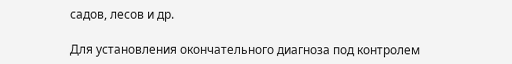садов, лесов и др.

Для установления окончательного диагноза под контролем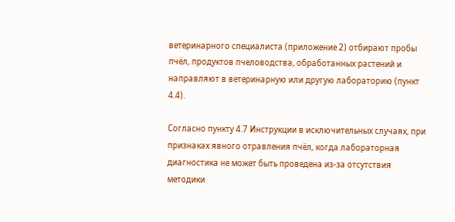ветеринарного специалиста (приложение 2) отбирают пробы пчёл, продуктов пчеловодства, обработанных растений и направляют в ветеринарную или другую лабораторию (пункт 4.4).

Согласно пункту 4.7 Инструкции в исключительных случаях, при признаках явного отравления пчёл, когда лабораторная диагностика не может быть проведена из-за отсутствия методики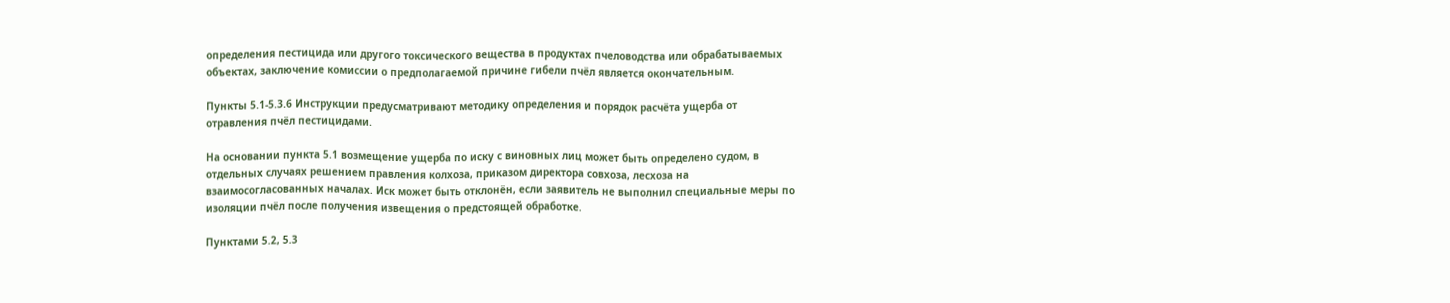определения пестицида или другого токсического вещества в продуктах пчеловодства или обрабатываемых объектах, заключение комиссии о предполагаемой причине гибели пчёл является окончательным.

Пункты 5.1-5.3.6 Инструкции предусматривают методику определения и порядок расчёта ущерба от отравления пчёл пестицидами.

На основании пункта 5.1 возмещение ущерба по иску с виновных лиц может быть определено судом, в отдельных случаях решением правления колхоза, приказом директора совхоза, лесхоза на взаимосогласованных началах. Иск может быть отклонён, если заявитель не выполнил специальные меры по изоляции пчёл после получения извещения о предстоящей обработке.

Пунктами 5.2, 5.3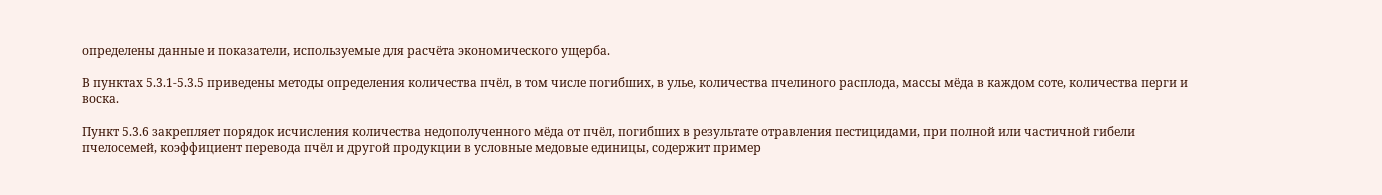определены данные и показатели, используемые для расчёта экономического ущерба.

В пунктах 5.3.1-5.3.5 приведены методы определения количества пчёл, в том числе погибших, в улье, количества пчелиного расплода, массы мёда в каждом соте, количества перги и воска.

Пункт 5.3.6 закрепляет порядок исчисления количества недополученного мёда от пчёл, погибших в результате отравления пестицидами, при полной или частичной гибели пчелосемей, коэффициент перевода пчёл и другой продукции в условные медовые единицы, содержит пример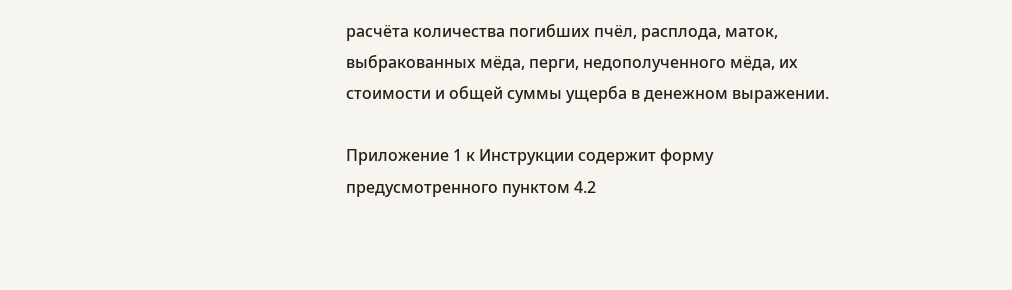расчёта количества погибших пчёл, расплода, маток, выбракованных мёда, перги, недополученного мёда, их стоимости и общей суммы ущерба в денежном выражении.

Приложение 1 к Инструкции содержит форму предусмотренного пунктом 4.2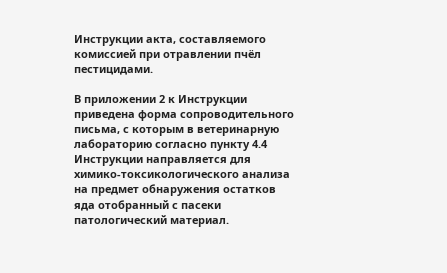Инструкции акта, составляемого комиссией при отравлении пчёл пестицидами.

В приложении 2 к Инструкции приведена форма сопроводительного письма, с которым в ветеринарную лабораторию согласно пункту 4.4 Инструкции направляется для химико-токсикологического анализа на предмет обнаружения остатков яда отобранный с пасеки патологический материал.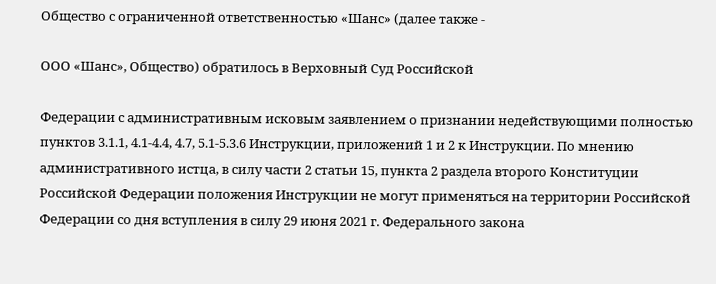Общество с ограниченной ответственностью «Шанс» (далее также -

ООО «Шанс», Общество) обратилось в Верховный Суд Российской

Федерации с административным исковым заявлением о признании недействующими полностью пунктов 3.1.1, 4.1-4.4, 4.7, 5.1-5.3.6 Инструкции, приложений 1 и 2 к Инструкции. По мнению административного истца, в силу части 2 статьи 15, пункта 2 раздела второго Конституции Российской Федерации положения Инструкции не могут применяться на территории Российской Федерации со дня вступления в силу 29 июня 2021 г. Федерального закона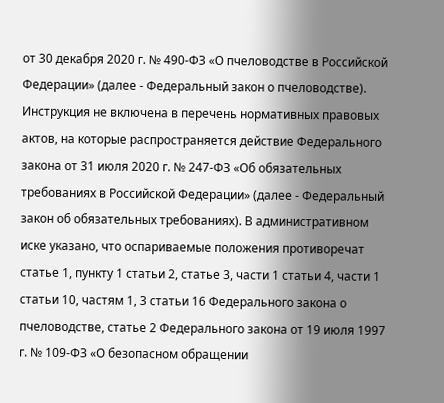от 30 декабря 2020 г. № 490-ФЗ «О пчеловодстве в Российской Федерации» (далее - Федеральный закон о пчеловодстве). Инструкция не включена в перечень нормативных правовых актов, на которые распространяется действие Федерального закона от 31 июля 2020 г. № 247-ФЗ «Об обязательных требованиях в Российской Федерации» (далее - Федеральный закон об обязательных требованиях). В административном иске указано, что оспариваемые положения противоречат статье 1, пункту 1 статьи 2, статье 3, части 1 статьи 4, части 1 статьи 10, частям 1, 3 статьи 16 Федерального закона о пчеловодстве, статье 2 Федерального закона от 19 июля 1997 г. № 109-ФЗ «О безопасном обращении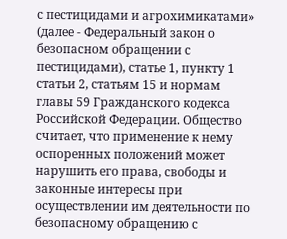с пестицидами и агрохимикатами» (далее - Федеральный закон о безопасном обращении с пестицидами), статье 1, пункту 1 статьи 2, статьям 15 и нормам главы 59 Гражданского кодекса Российской Федерации. Общество считает, что применение к нему оспоренных положений может нарушить его права, свободы и законные интересы при осуществлении им деятельности по безопасному обращению с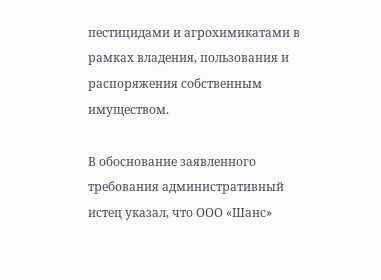пестицидами и агрохимикатами в рамках владения, пользования и распоряжения собственным имуществом.

В обоснование заявленного требования административный истец указал, что ООО «Шанс»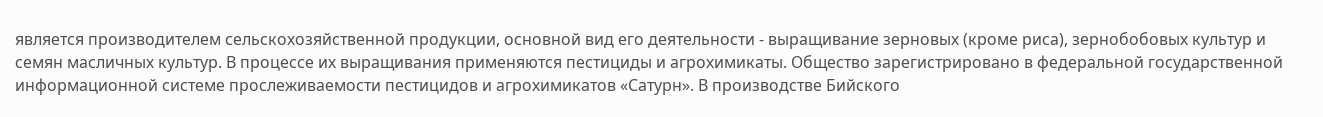является производителем сельскохозяйственной продукции, основной вид его деятельности - выращивание зерновых (кроме риса), зернобобовых культур и семян масличных культур. В процессе их выращивания применяются пестициды и агрохимикаты. Общество зарегистрировано в федеральной государственной информационной системе прослеживаемости пестицидов и агрохимикатов «Сатурн». В производстве Бийского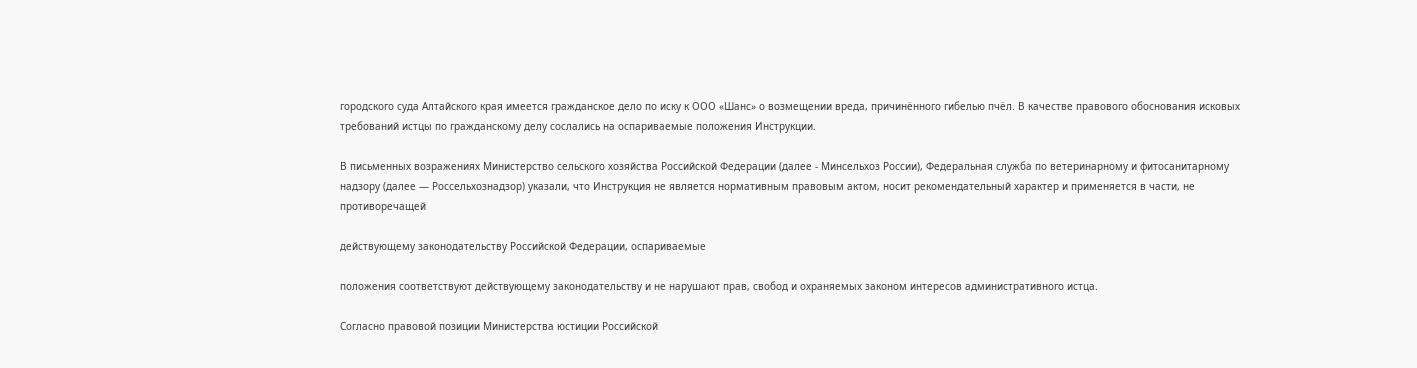городского суда Алтайского края имеется гражданское дело по иску к ООО «Шанс» о возмещении вреда, причинённого гибелью пчёл. В качестве правового обоснования исковых требований истцы по гражданскому делу сослались на оспариваемые положения Инструкции.

В письменных возражениях Министерство сельского хозяйства Российской Федерации (далее - Минсельхоз России), Федеральная служба по ветеринарному и фитосанитарному надзору (далее — Россельхознадзор) указали, что Инструкция не является нормативным правовым актом, носит рекомендательный характер и применяется в части, не противоречащей

действующему законодательству Российской Федерации, оспариваемые

положения соответствуют действующему законодательству и не нарушают прав, свобод и охраняемых законом интересов административного истца.

Согласно правовой позиции Министерства юстиции Российской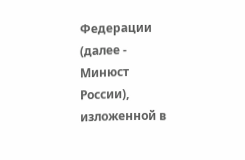Федерации (далее - Минюст России), изложенной в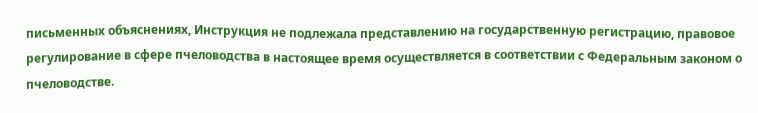письменных объяснениях, Инструкция не подлежала представлению на государственную регистрацию, правовое регулирование в сфере пчеловодства в настоящее время осуществляется в соответствии с Федеральным законом о пчеловодстве.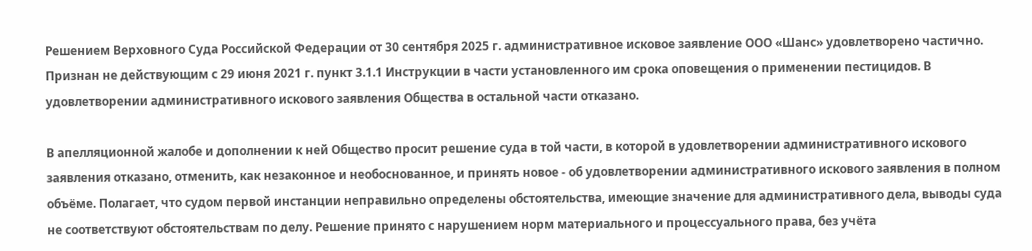Решением Верховного Суда Российской Федерации от 30 сентября 2025 г. административное исковое заявление ООО «Шанс» удовлетворено частично. Признан не действующим с 29 июня 2021 г. пункт 3.1.1 Инструкции в части установленного им срока оповещения о применении пестицидов. В удовлетворении административного искового заявления Общества в остальной части отказано.

В апелляционной жалобе и дополнении к ней Общество просит решение суда в той части, в которой в удовлетворении административного искового заявления отказано, отменить, как незаконное и необоснованное, и принять новое - об удовлетворении административного искового заявления в полном объёме. Полагает, что судом первой инстанции неправильно определены обстоятельства, имеющие значение для административного дела, выводы суда не соответствуют обстоятельствам по делу. Решение принято с нарушением норм материального и процессуального права, без учёта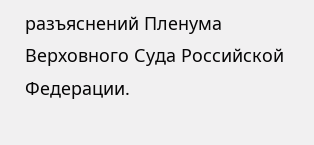разъяснений Пленума Верховного Суда Российской Федерации.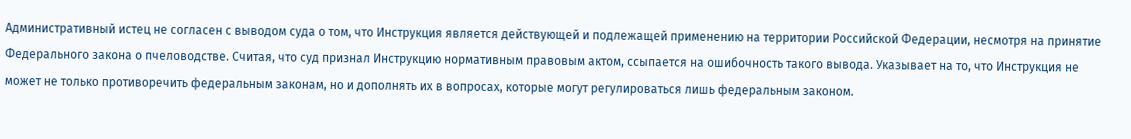Административный истец не согласен с выводом суда о том, что Инструкция является действующей и подлежащей применению на территории Российской Федерации, несмотря на принятие Федерального закона о пчеловодстве. Считая, что суд признал Инструкцию нормативным правовым актом, ссыпается на ошибочность такого вывода. Указывает на то, что Инструкция не может не только противоречить федеральным законам, но и дополнять их в вопросах, которые могут регулироваться лишь федеральным законом.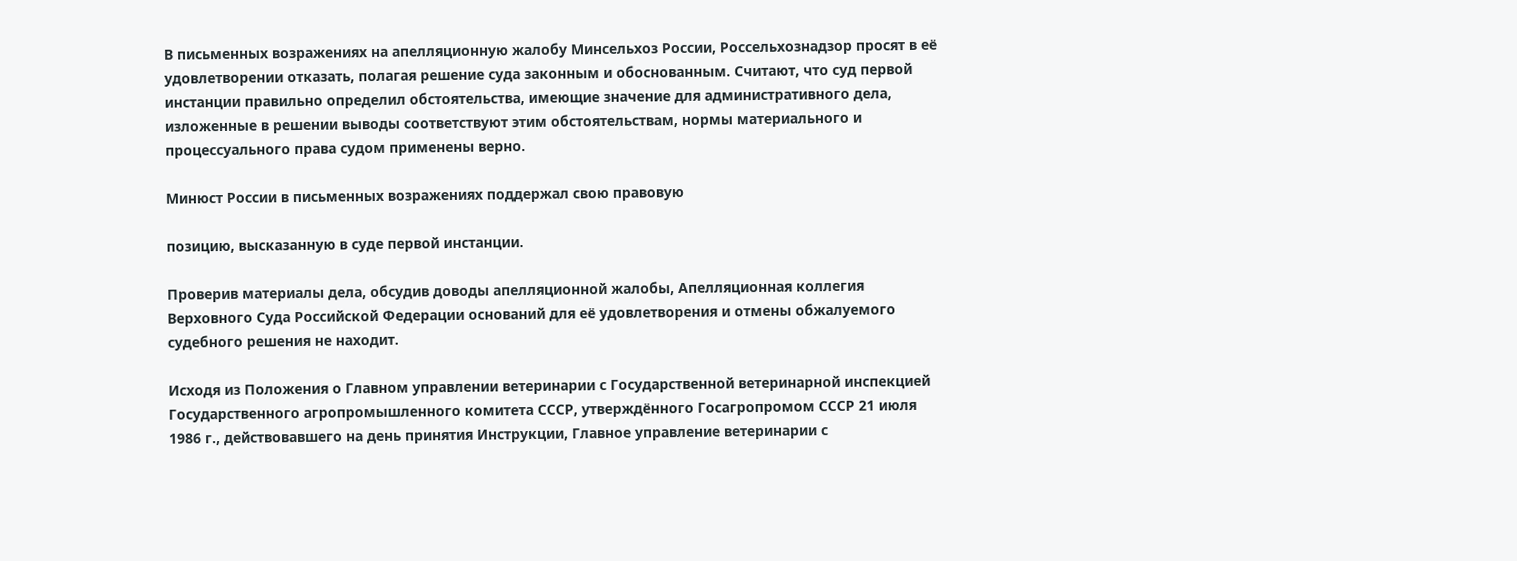В письменных возражениях на апелляционную жалобу Минсельхоз России, Россельхознадзор просят в её удовлетворении отказать, полагая решение суда законным и обоснованным. Считают, что суд первой инстанции правильно определил обстоятельства, имеющие значение для административного дела, изложенные в решении выводы соответствуют этим обстоятельствам, нормы материального и процессуального права судом применены верно.

Минюст России в письменных возражениях поддержал свою правовую

позицию, высказанную в суде первой инстанции.

Проверив материалы дела, обсудив доводы апелляционной жалобы, Апелляционная коллегия Верховного Суда Российской Федерации оснований для её удовлетворения и отмены обжалуемого судебного решения не находит.

Исходя из Положения о Главном управлении ветеринарии с Государственной ветеринарной инспекцией Государственного агропромышленного комитета СССР, утверждённого Госагропромом СССР 21 июля 1986 г., действовавшего на день принятия Инструкции, Главное управление ветеринарии с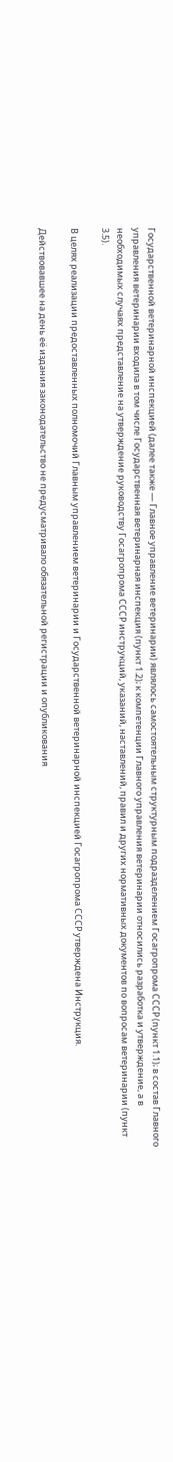Государственной ветеринарной инспекцией (далее также — Главное управление ветеринарии) являлось самостоятельным структурным подразделением Госагропрома СССР (пункт 1.1); в состав Главного управления ветеринарии входила в том числе Государственная ветеринарная инспекция (пункт 1.2); к компетенции Главного управления ветеринарии относились разработка и утверждение, а в необходимых случаях представление на утверждение руководству Госагропрома СССР инструкций, указаний, наставлений, правил и других нормативных документов по вопросам ветеринарии (пункт 3.5).

В целях реализации предоставленных полномочий Главным управлением ветеринарии и Государственной ветеринарной инспекцией Госагропрома СССР утверждена Инструкция.

Действовавшее на день её издания законодательство не предусматривало обязательной регистрации и опубликования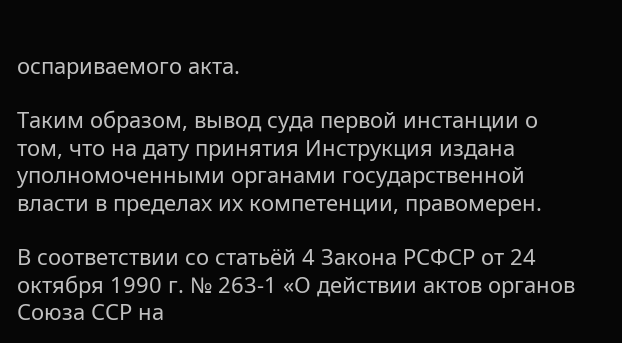оспариваемого акта.

Таким образом, вывод суда первой инстанции о том, что на дату принятия Инструкция издана уполномоченными органами государственной власти в пределах их компетенции, правомерен.

В соответствии со статьёй 4 Закона РСФСР от 24 октября 1990 г. № 263-1 «О действии актов органов Союза ССР на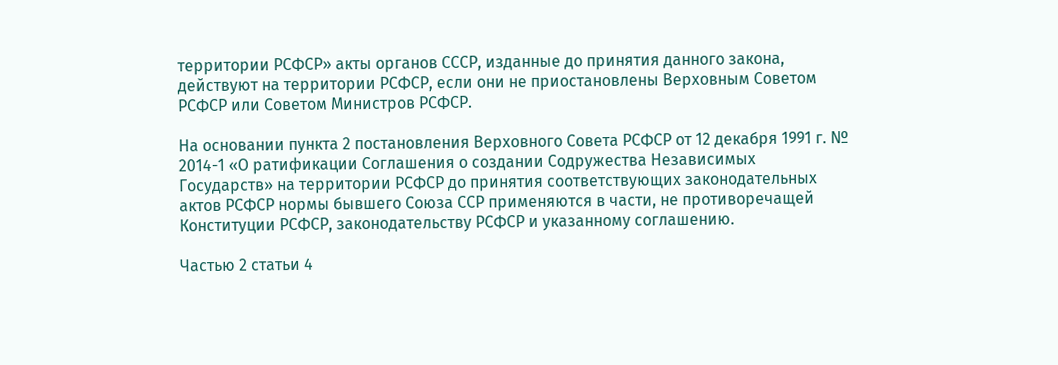территории РСФСР» акты органов СССР, изданные до принятия данного закона, действуют на территории РСФСР, если они не приостановлены Верховным Советом РСФСР или Советом Министров РСФСР.

На основании пункта 2 постановления Верховного Совета РСФСР от 12 декабря 1991 г. № 2014-1 «О ратификации Соглашения о создании Содружества Независимых Государств» на территории РСФСР до принятия соответствующих законодательных актов РСФСР нормы бывшего Союза ССР применяются в части, не противоречащей Конституции РСФСР, законодательству РСФСР и указанному соглашению.

Частью 2 статьи 4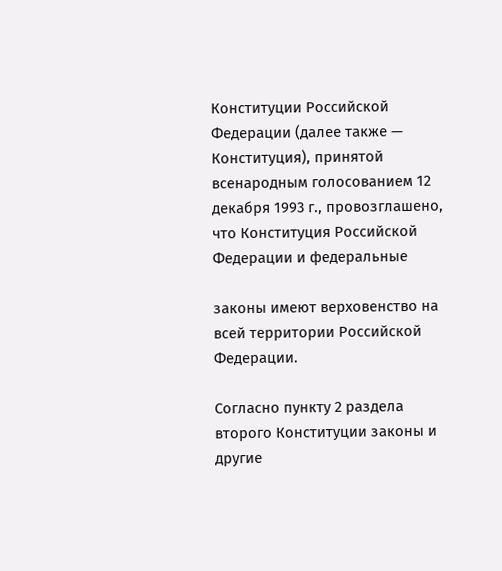Конституции Российской Федерации (далее также — Конституция), принятой всенародным голосованием 12 декабря 1993 г., провозглашено, что Конституция Российской Федерации и федеральные

законы имеют верховенство на всей территории Российской Федерации.

Согласно пункту 2 раздела второго Конституции законы и другие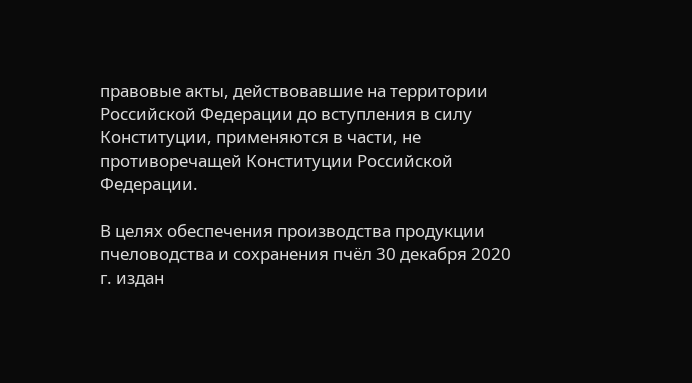правовые акты, действовавшие на территории Российской Федерации до вступления в силу Конституции, применяются в части, не противоречащей Конституции Российской Федерации.

В целях обеспечения производства продукции пчеловодства и сохранения пчёл 30 декабря 2020 г. издан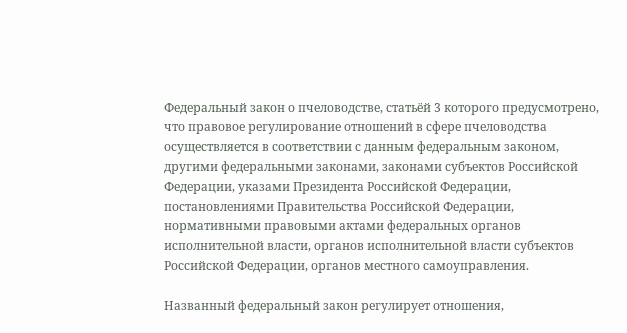Федеральный закон о пчеловодстве, статьёй 3 которого предусмотрено, что правовое регулирование отношений в сфере пчеловодства осуществляется в соответствии с данным федеральным законом, другими федеральными законами, законами субъектов Российской Федерации, указами Президента Российской Федерации, постановлениями Правительства Российской Федерации, нормативными правовыми актами федеральных органов исполнительной власти, органов исполнительной власти субъектов Российской Федерации, органов местного самоуправления.

Названный федеральный закон регулирует отношения,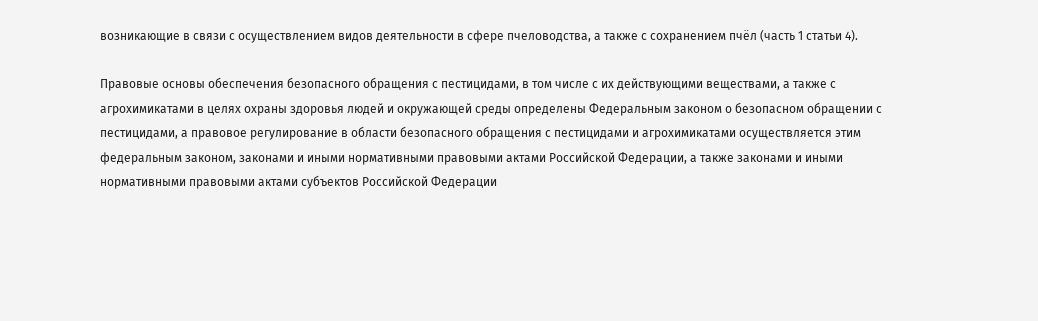возникающие в связи с осуществлением видов деятельности в сфере пчеловодства, а также с сохранением пчёл (часть 1 статьи 4).

Правовые основы обеспечения безопасного обращения с пестицидами, в том числе с их действующими веществами, а также с агрохимикатами в целях охраны здоровья людей и окружающей среды определены Федеральным законом о безопасном обращении с пестицидами, а правовое регулирование в области безопасного обращения с пестицидами и агрохимикатами осуществляется этим федеральным законом, законами и иными нормативными правовыми актами Российской Федерации, а также законами и иными нормативными правовыми актами субъектов Российской Федерации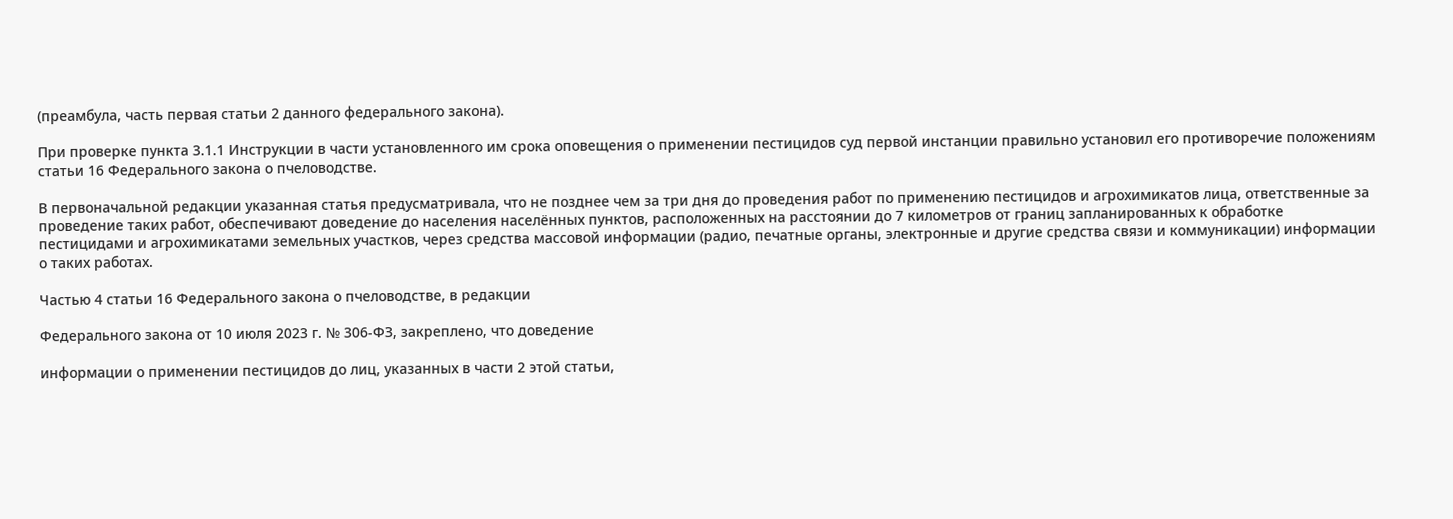(преамбула, часть первая статьи 2 данного федерального закона).

При проверке пункта 3.1.1 Инструкции в части установленного им срока оповещения о применении пестицидов суд первой инстанции правильно установил его противоречие положениям статьи 16 Федерального закона о пчеловодстве.

В первоначальной редакции указанная статья предусматривала, что не позднее чем за три дня до проведения работ по применению пестицидов и агрохимикатов лица, ответственные за проведение таких работ, обеспечивают доведение до населения населённых пунктов, расположенных на расстоянии до 7 километров от границ запланированных к обработке пестицидами и агрохимикатами земельных участков, через средства массовой информации (радио, печатные органы, электронные и другие средства связи и коммуникации) информации о таких работах.

Частью 4 статьи 16 Федерального закона о пчеловодстве, в редакции

Федерального закона от 10 июля 2023 г. № 306-ФЗ, закреплено, что доведение

информации о применении пестицидов до лиц, указанных в части 2 этой статьи,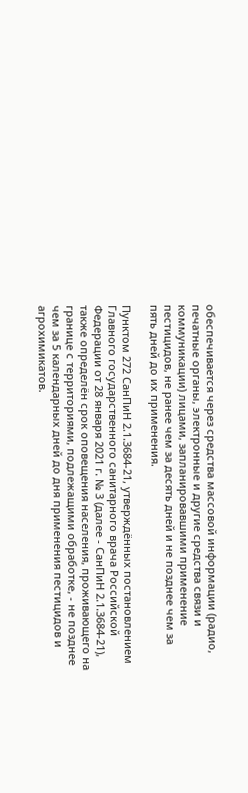обеспечивается через средства массовой информации (радио, печатные органы, электронные и другие средства связи и коммуникации) лицами, запланировавшими применение пестицидов, не ранее чем за десять дней и не позднее чем за пять дней до их применения.

Пунктом 272 СанПиН 2.1.3684-21, утверждённых постановлением Главного государственного санитарного врача Российской Федерации от 28 января 2021 г. № 3 (далее - СанПиН 2.1.3684-21), также определён срок оповещения населения, проживающего на границе с территориями, подлежащими обработке, - не позднее чем за 5 календарных дней до дня применения пестицидов и агрохимикатов.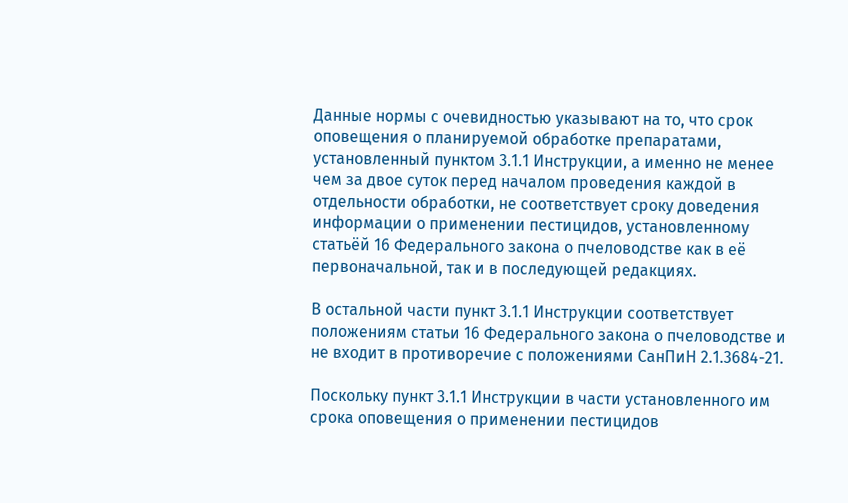Данные нормы с очевидностью указывают на то, что срок оповещения о планируемой обработке препаратами, установленный пунктом 3.1.1 Инструкции, а именно не менее чем за двое суток перед началом проведения каждой в отдельности обработки, не соответствует сроку доведения информации о применении пестицидов, установленному статьёй 16 Федерального закона о пчеловодстве как в её первоначальной, так и в последующей редакциях.

В остальной части пункт 3.1.1 Инструкции соответствует положениям статьи 16 Федерального закона о пчеловодстве и не входит в противоречие с положениями СанПиН 2.1.3684-21.

Поскольку пункт 3.1.1 Инструкции в части установленного им срока оповещения о применении пестицидов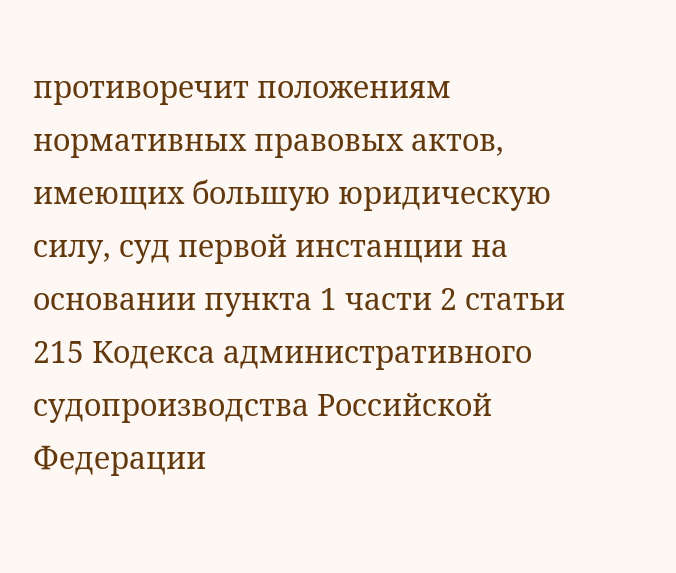противоречит положениям нормативных правовых актов, имеющих большую юридическую силу, суд первой инстанции на основании пункта 1 части 2 статьи 215 Кодекса административного судопроизводства Российской Федерации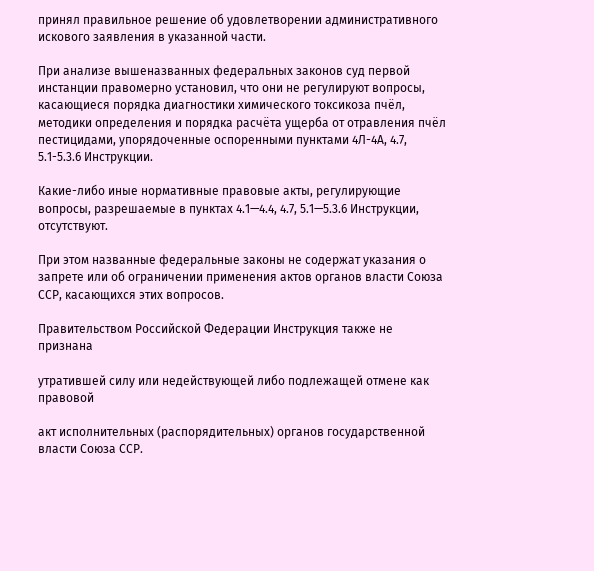принял правильное решение об удовлетворении административного искового заявления в указанной части.

При анализе вышеназванных федеральных законов суд первой инстанции правомерно установил, что они не регулируют вопросы, касающиеся порядка диагностики химического токсикоза пчёл, методики определения и порядка расчёта ущерба от отравления пчёл пестицидами, упорядоченные оспоренными пунктами 4Л-4А, 4.7, 5.1-5.3.6 Инструкции.

Какие-либо иные нормативные правовые акты, регулирующие вопросы, разрешаемые в пунктах 4.1—4.4, 4.7, 5.1—5.3.6 Инструкции, отсутствуют.

При этом названные федеральные законы не содержат указания о запрете или об ограничении применения актов органов власти Союза ССР, касающихся этих вопросов.

Правительством Российской Федерации Инструкция также не признана

утратившей силу или недействующей либо подлежащей отмене как правовой

акт исполнительных (распорядительных) органов государственной власти Союза ССР.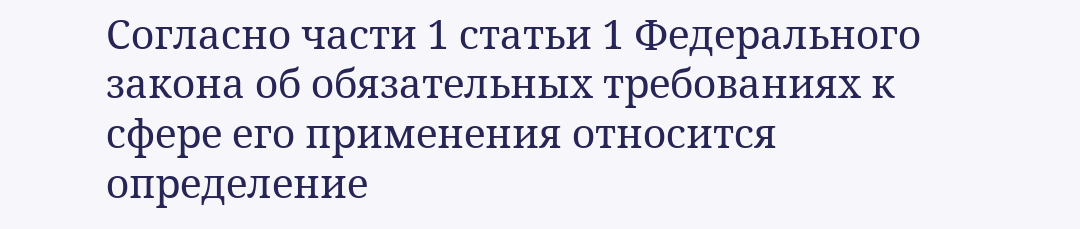Согласно части 1 статьи 1 Федерального закона об обязательных требованиях к сфере его применения относится определение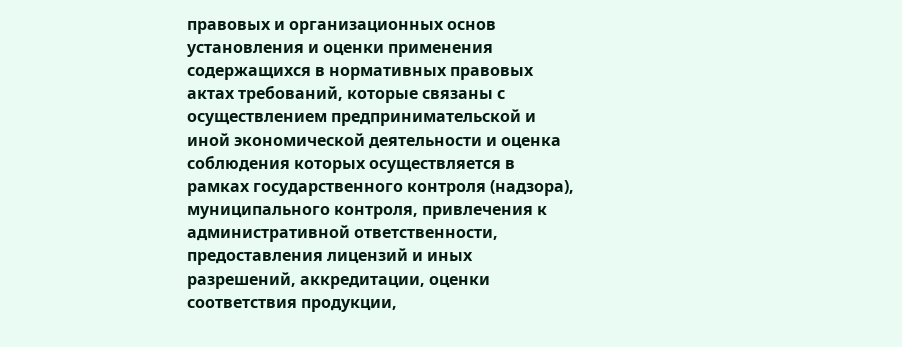правовых и организационных основ установления и оценки применения содержащихся в нормативных правовых актах требований, которые связаны с осуществлением предпринимательской и иной экономической деятельности и оценка соблюдения которых осуществляется в рамках государственного контроля (надзора), муниципального контроля, привлечения к административной ответственности, предоставления лицензий и иных разрешений, аккредитации, оценки соответствия продукции,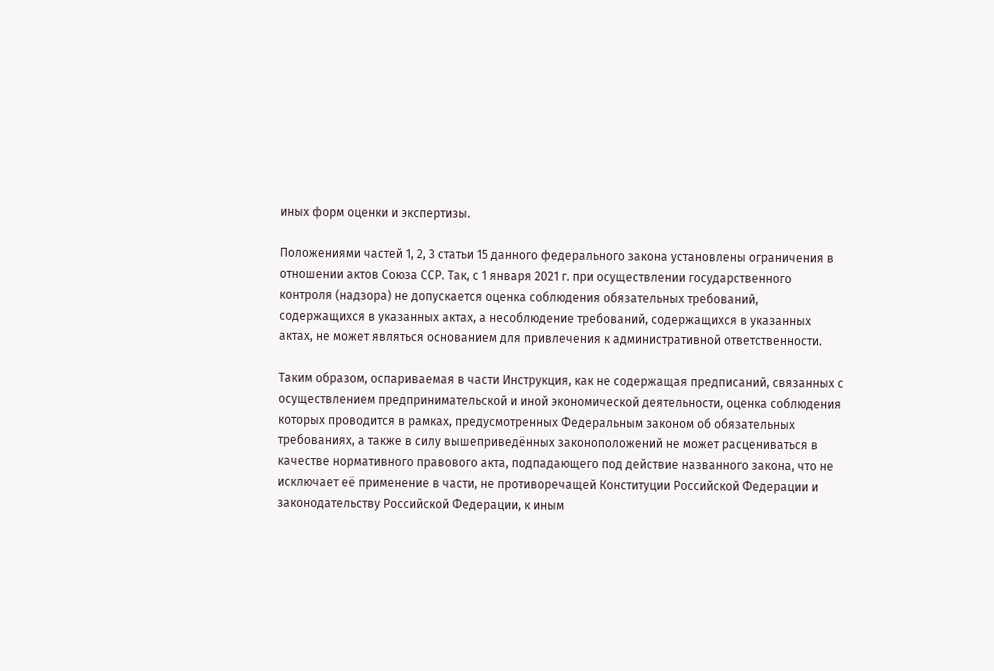иных форм оценки и экспертизы.

Положениями частей 1, 2, 3 статьи 15 данного федерального закона установлены ограничения в отношении актов Союза ССР. Так, с 1 января 2021 г. при осуществлении государственного контроля (надзора) не допускается оценка соблюдения обязательных требований, содержащихся в указанных актах, а несоблюдение требований, содержащихся в указанных актах, не может являться основанием для привлечения к административной ответственности.

Таким образом, оспариваемая в части Инструкция, как не содержащая предписаний, связанных с осуществлением предпринимательской и иной экономической деятельности, оценка соблюдения которых проводится в рамках, предусмотренных Федеральным законом об обязательных требованиях, а также в силу вышеприведённых законоположений не может расцениваться в качестве нормативного правового акта, подпадающего под действие названного закона, что не исключает её применение в части, не противоречащей Конституции Российской Федерации и законодательству Российской Федерации, к иным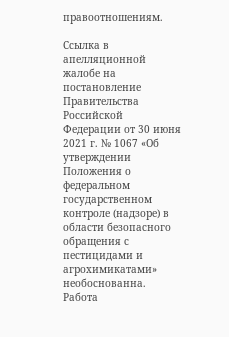правоотношениям.

Ссылка в апелляционной жалобе на постановление Правительства Российской Федерации от 30 июня 2021 г. № 1067 «Об утверждении Положения о федеральном государственном контроле (надзоре) в области безопасного обращения с пестицидами и агрохимикатами» необоснованна. Работа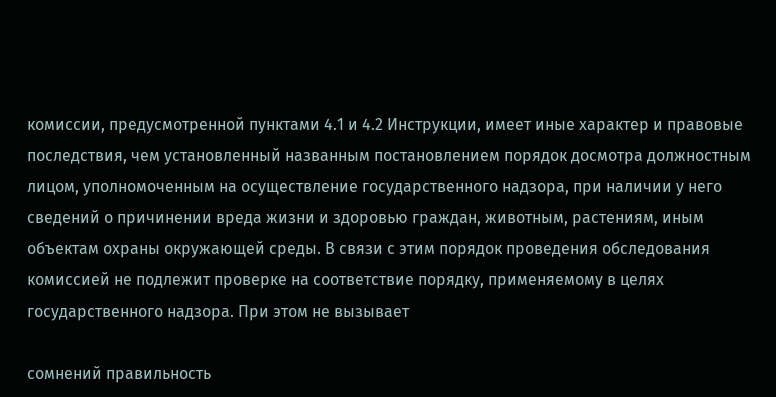комиссии, предусмотренной пунктами 4.1 и 4.2 Инструкции, имеет иные характер и правовые последствия, чем установленный названным постановлением порядок досмотра должностным лицом, уполномоченным на осуществление государственного надзора, при наличии у него сведений о причинении вреда жизни и здоровью граждан, животным, растениям, иным объектам охраны окружающей среды. В связи с этим порядок проведения обследования комиссией не подлежит проверке на соответствие порядку, применяемому в целях государственного надзора. При этом не вызывает

сомнений правильность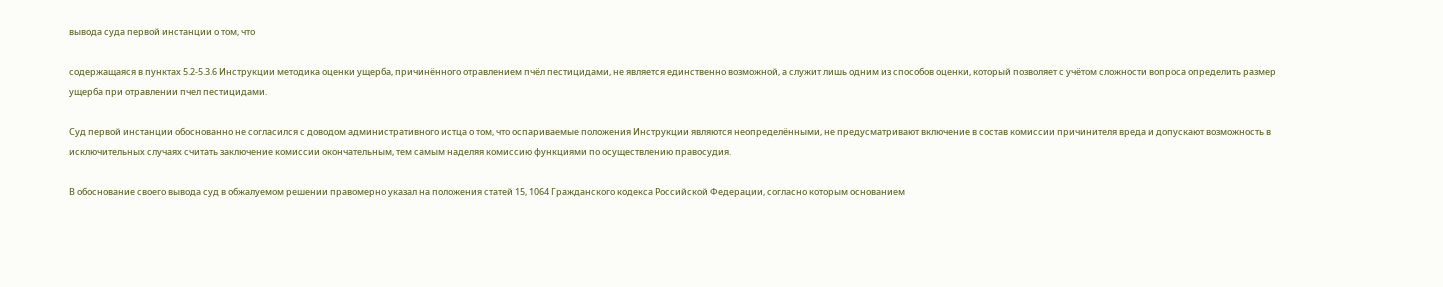вывода суда первой инстанции о том, что

содержащаяся в пунктах 5.2-5.3.6 Инструкции методика оценки ущерба, причинённого отравлением пчёл пестицидами, не является единственно возможной, а служит лишь одним из способов оценки, который позволяет с учётом сложности вопроса определить размер ущерба при отравлении пчел пестицидами.

Суд первой инстанции обоснованно не согласился с доводом административного истца о том, что оспариваемые положения Инструкции являются неопределёнными, не предусматривают включение в состав комиссии причинителя вреда и допускают возможность в исключительных случаях считать заключение комиссии окончательным, тем самым наделяя комиссию функциями по осуществлению правосудия.

В обоснование своего вывода суд в обжалуемом решении правомерно указал на положения статей 15, 1064 Гражданского кодекса Российской Федерации, согласно которым основанием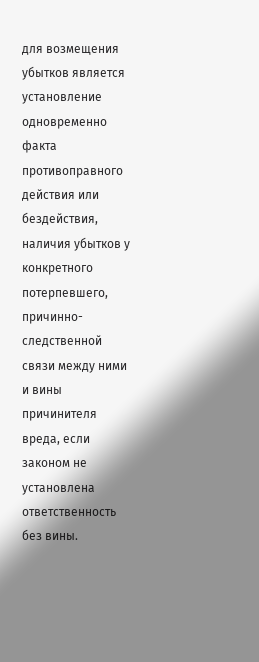для возмещения убытков является установление одновременно факта противоправного действия или бездействия, наличия убытков у конкретного потерпевшего, причинно-следственной связи между ними и вины причинителя вреда, если законом не установлена ответственность без вины.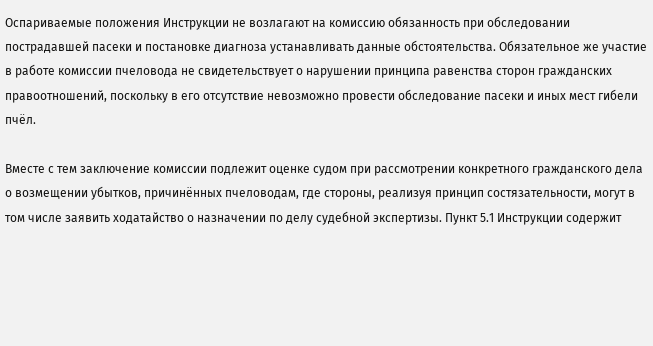Оспариваемые положения Инструкции не возлагают на комиссию обязанность при обследовании пострадавшей пасеки и постановке диагноза устанавливать данные обстоятельства. Обязательное же участие в работе комиссии пчеловода не свидетельствует о нарушении принципа равенства сторон гражданских правоотношений, поскольку в его отсутствие невозможно провести обследование пасеки и иных мест гибели пчёл.

Вместе с тем заключение комиссии подлежит оценке судом при рассмотрении конкретного гражданского дела о возмещении убытков, причинённых пчеловодам, где стороны, реализуя принцип состязательности, могут в том числе заявить ходатайство о назначении по делу судебной экспертизы. Пункт 5.1 Инструкции содержит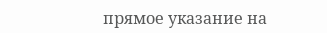прямое указание на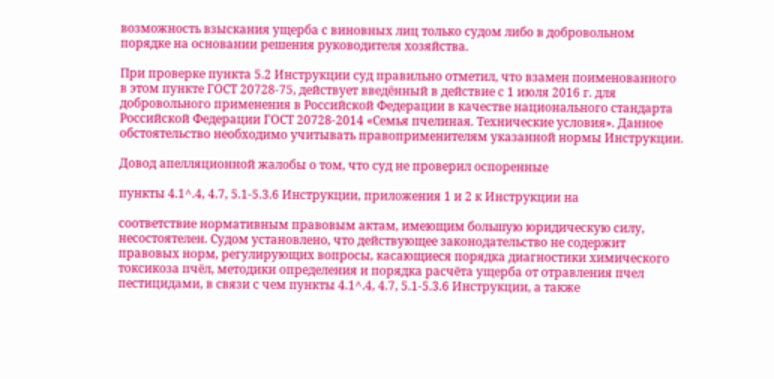возможность взыскания ущерба с виновных лиц только судом либо в добровольном порядке на основании решения руководителя хозяйства.

При проверке пункта 5.2 Инструкции суд правильно отметил, что взамен поименованного в этом пункте ГОСТ 20728-75, действует введённый в действие с 1 июля 2016 г. для добровольного применения в Российской Федерации в качестве национального стандарта Российской Федерации ГОСТ 20728-2014 «Семья пчелиная. Технические условия». Данное обстоятельство необходимо учитывать правоприменителям указанной нормы Инструкции.

Довод апелляционной жалобы о том, что суд не проверил оспоренные

пункты 4.1^.4, 4.7, 5.1-5.3.6 Инструкции, приложения 1 и 2 к Инструкции на

соответствие нормативным правовым актам, имеющим большую юридическую силу, несостоятелен. Судом установлено, что действующее законодательство не содержит правовых норм, регулирующих вопросы, касающиеся порядка диагностики химического токсикоза пчёл, методики определения и порядка расчёта ущерба от отравления пчел пестицидами, в связи с чем пункты 4.1^.4, 4.7, 5.1-5.3.6 Инструкции, а также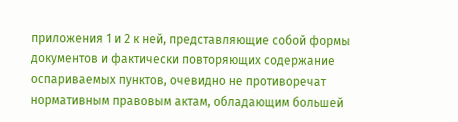приложения 1 и 2 к ней, представляющие собой формы документов и фактически повторяющих содержание оспариваемых пунктов, очевидно не противоречат нормативным правовым актам, обладающим большей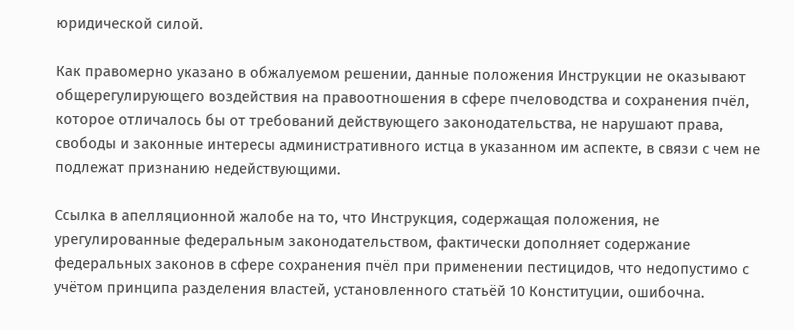юридической силой.

Как правомерно указано в обжалуемом решении, данные положения Инструкции не оказывают общерегулирующего воздействия на правоотношения в сфере пчеловодства и сохранения пчёл, которое отличалось бы от требований действующего законодательства, не нарушают права, свободы и законные интересы административного истца в указанном им аспекте, в связи с чем не подлежат признанию недействующими.

Ссылка в апелляционной жалобе на то, что Инструкция, содержащая положения, не урегулированные федеральным законодательством, фактически дополняет содержание федеральных законов в сфере сохранения пчёл при применении пестицидов, что недопустимо с учётом принципа разделения властей, установленного статьёй 10 Конституции, ошибочна.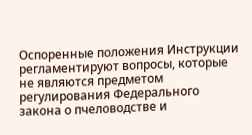Оспоренные положения Инструкции регламентируют вопросы, которые не являются предметом регулирования Федерального закона о пчеловодстве и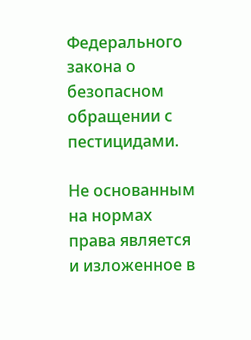Федерального закона о безопасном обращении с пестицидами.

Не основанным на нормах права является и изложенное в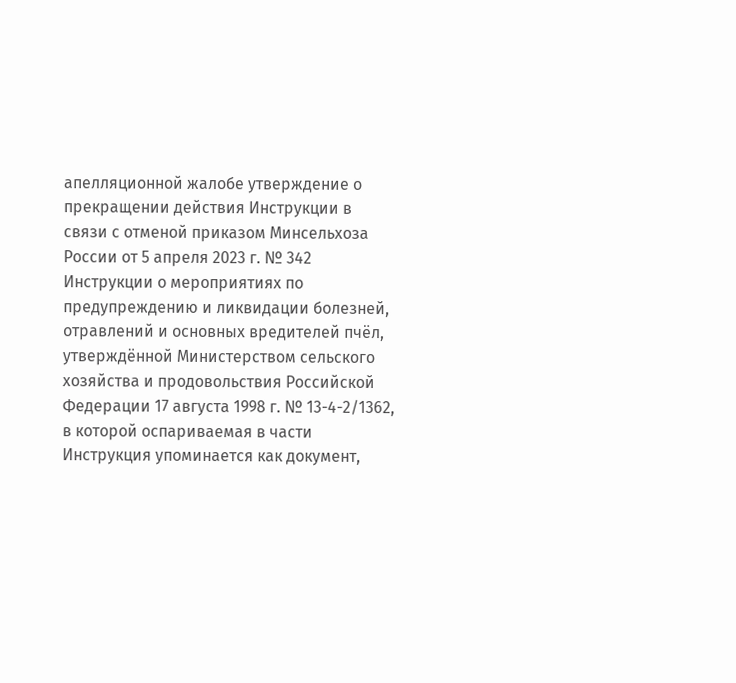апелляционной жалобе утверждение о прекращении действия Инструкции в связи с отменой приказом Минсельхоза России от 5 апреля 2023 г. № 342 Инструкции о мероприятиях по предупреждению и ликвидации болезней, отравлений и основных вредителей пчёл, утверждённой Министерством сельского хозяйства и продовольствия Российской Федерации 17 августа 1998 г. № 13-4-2/1362, в которой оспариваемая в части Инструкция упоминается как документ,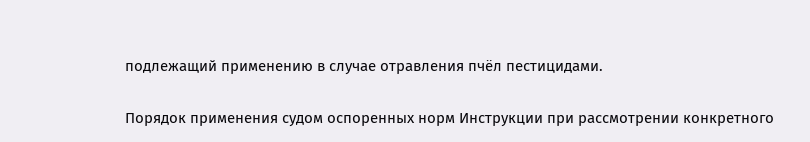подлежащий применению в случае отравления пчёл пестицидами.

Порядок применения судом оспоренных норм Инструкции при рассмотрении конкретного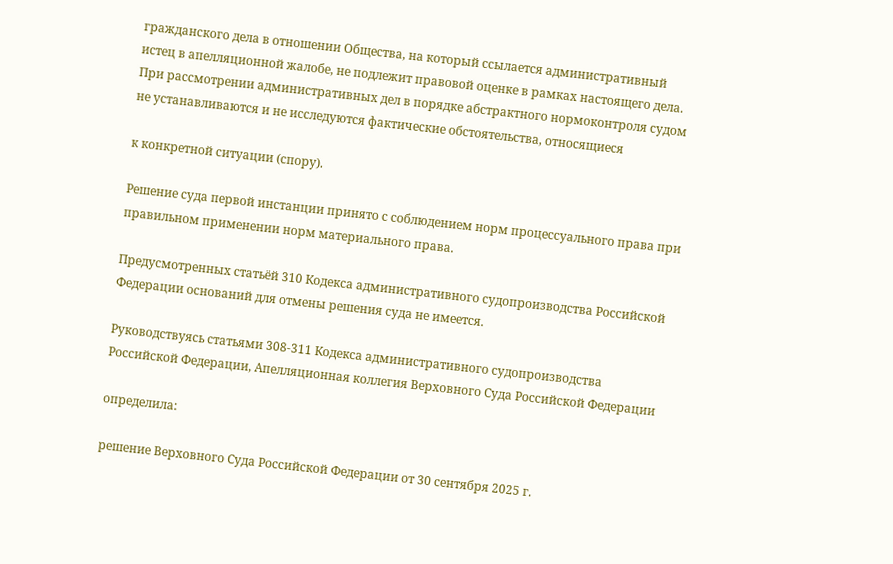гражданского дела в отношении Общества, на который ссылается административный истец в апелляционной жалобе, не подлежит правовой оценке в рамках настоящего дела. При рассмотрении административных дел в порядке абстрактного нормоконтроля судом не устанавливаются и не исследуются фактические обстоятельства, относящиеся

к конкретной ситуации (спору).

Решение суда первой инстанции принято с соблюдением норм процессуального права при правильном применении норм материального права.

Предусмотренных статьёй 310 Кодекса административного судопроизводства Российской Федерации оснований для отмены решения суда не имеется.

Руководствуясь статьями 308-311 Кодекса административного судопроизводства Российской Федерации, Апелляционная коллегия Верховного Суда Российской Федерации

определила:

решение Верховного Суда Российской Федерации от 30 сентября 2025 г.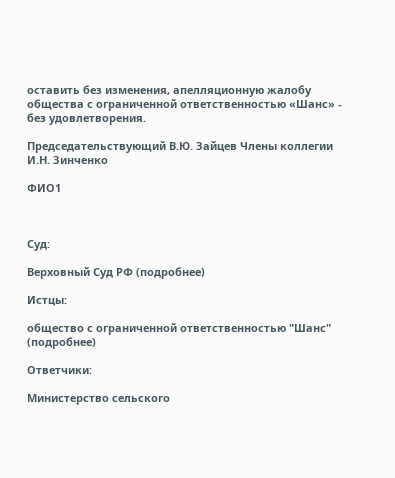оставить без изменения, апелляционную жалобу общества с ограниченной ответственностью «Шанс» - без удовлетворения.

Председательствующий В.Ю. Зайцев Члены коллегии И.Н. Зинченко

ФИО1



Суд:

Верховный Суд РФ (подробнее)

Истцы:

общество с ограниченной ответственностью "Шанс" (подробнее)

Ответчики:

Министерство сельского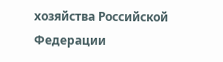хозяйства Российской Федерации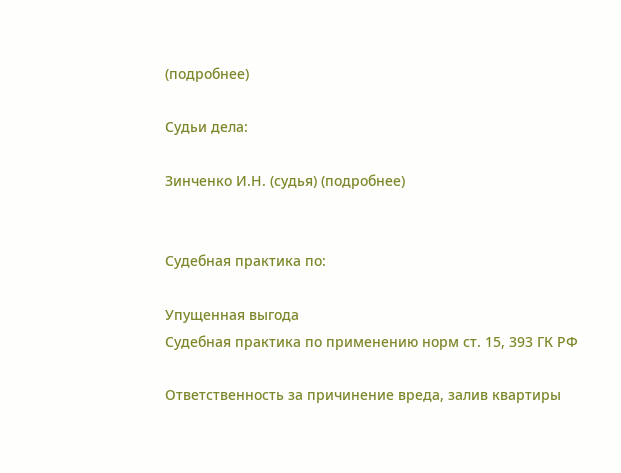(подробнее)

Судьи дела:

Зинченко И.Н. (судья) (подробнее)


Судебная практика по:

Упущенная выгода
Судебная практика по применению норм ст. 15, 393 ГК РФ

Ответственность за причинение вреда, залив квартиры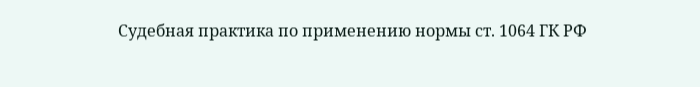Судебная практика по применению нормы ст. 1064 ГК РФ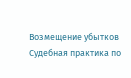Возмещение убытков
Судебная практика по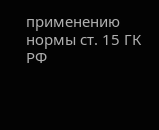применению нормы ст. 15 ГК РФ